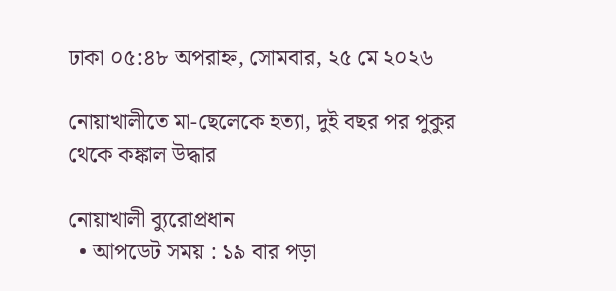ঢাকা ০৫:৪৮ অপরাহ্ন, সোমবার, ২৫ মে ২০২৬

নোয়াখালীতে মা-ছেলেকে হত্যা, দুই বছর পর পুকুর থেকে কঙ্কাল উদ্ধার

নোয়াখালী ব্যুরোপ্রধান
  • আপডেট সময় : ১৯ বার পড়া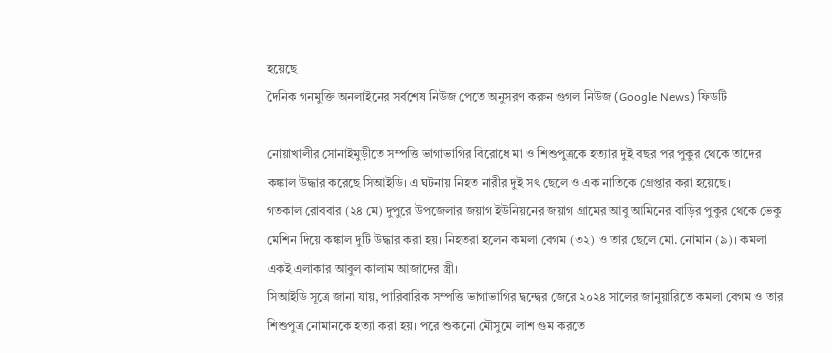হয়েছে
দৈনিক গনমুক্তি অনলাইনের সর্বশেষ নিউজ পেতে অনুসরণ করুন গুগল নিউজ (Google News) ফিডটি

নোয়াখালীর সোনাইমুড়ীতে সম্পত্তি ভাগাভাগির বিরোধে মা ও শিশুপুত্রকে হত্যার দুই বছর পর পুকুর থেকে তাদের কঙ্কাল উদ্ধার করেছে সিআইডি। এ ঘটনায় নিহত নারীর দুই সৎ ছেলে ও এক নাতিকে গ্রেপ্তার করা হয়েছে।
গতকাল রোববার (২৪ মে) দুপুরে উপজেলার জয়াগ ইউনিয়নের জয়াগ গ্রামের আবু আমিনের বাড়ির পুকুর থেকে ভেকু মেশিন দিয়ে কঙ্কাল দুটি উদ্ধার করা হয়। নিহতরা হলেন কমলা বেগম (৩২) ও তার ছেলে মো. নোমান (৯)। কমলা একই এলাকার আবুল কালাম আজাদের স্ত্রী।
সিআইডি সূত্রে জানা যায়, পারিবারিক সম্পত্তি ভাগাভাগির দ্বন্দ্বের জেরে ২০২৪ সালের জানুয়ারিতে কমলা বেগম ও তার শিশুপুত্র নোমানকে হত্যা করা হয়। পরে শুকনো মৌসুমে লাশ গুম করতে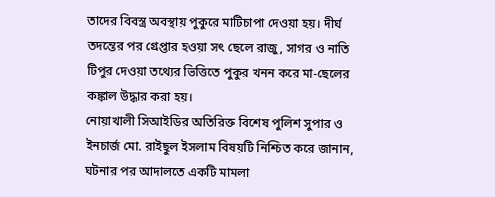তাদের বিবস্ত্র অবস্থায় পুকুরে মাটিচাপা দেওয়া হয়। দীর্ঘ তদন্তের পর গ্রেপ্তার হওয়া সৎ ছেলে রাজু, সাগর ও নাতি টিপুর দেওয়া তথ্যের ভিত্তিতে পুকুর খনন করে মা-ছেলের কঙ্কাল উদ্ধার করা হয়।
নোয়াখালী সিআইডির অতিরিক্ত বিশেষ পুলিশ সুপার ও ইনচার্জ মো. রাইছুল ইসলাম বিষয়টি নিশ্চিত করে জানান, ঘটনার পর আদালতে একটি মামলা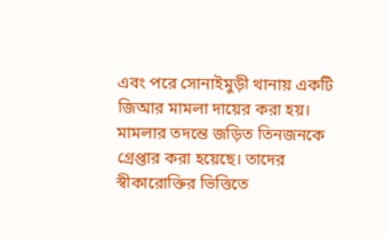এবং পরে সোনাইমুড়ী থানায় একটি জিআর মামলা দায়ের করা হয়। মামলার তদন্তে জড়িত তিনজনকে গ্রেপ্তার করা হয়েছে। তাদের স্বীকারোক্তির ভিত্তিতে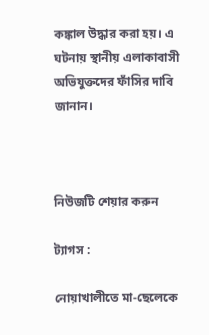কঙ্কাল উদ্ধার করা হয়। এ ঘটনায় স্থানীয় এলাকাবাসী অভিযুক্তদের ফাঁসির দাবি জানান।



নিউজটি শেয়ার করুন

ট্যাগস :

নোয়াখালীতে মা-ছেলেকে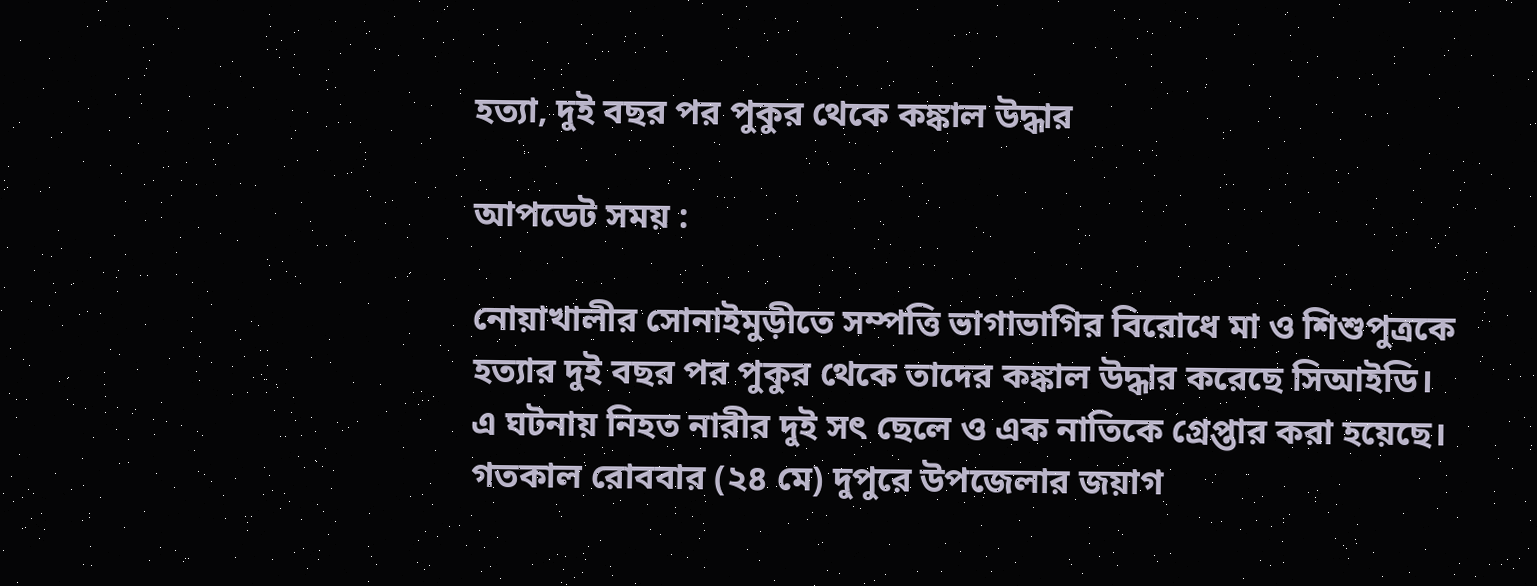হত্যা, দুই বছর পর পুকুর থেকে কঙ্কাল উদ্ধার

আপডেট সময় :

নোয়াখালীর সোনাইমুড়ীতে সম্পত্তি ভাগাভাগির বিরোধে মা ও শিশুপুত্রকে হত্যার দুই বছর পর পুকুর থেকে তাদের কঙ্কাল উদ্ধার করেছে সিআইডি। এ ঘটনায় নিহত নারীর দুই সৎ ছেলে ও এক নাতিকে গ্রেপ্তার করা হয়েছে।
গতকাল রোববার (২৪ মে) দুপুরে উপজেলার জয়াগ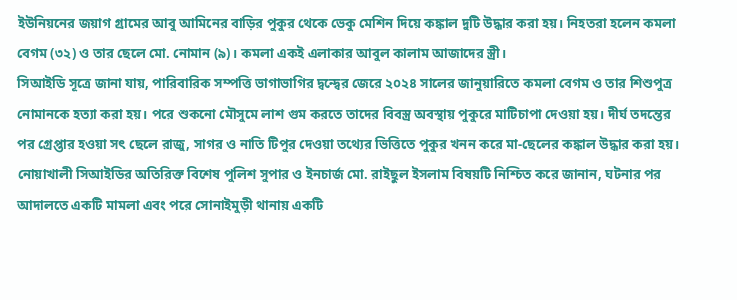ইউনিয়নের জয়াগ গ্রামের আবু আমিনের বাড়ির পুকুর থেকে ভেকু মেশিন দিয়ে কঙ্কাল দুটি উদ্ধার করা হয়। নিহতরা হলেন কমলা বেগম (৩২) ও তার ছেলে মো. নোমান (৯)। কমলা একই এলাকার আবুল কালাম আজাদের স্ত্রী।
সিআইডি সূত্রে জানা যায়, পারিবারিক সম্পত্তি ভাগাভাগির দ্বন্দ্বের জেরে ২০২৪ সালের জানুয়ারিতে কমলা বেগম ও তার শিশুপুত্র নোমানকে হত্যা করা হয়। পরে শুকনো মৌসুমে লাশ গুম করতে তাদের বিবস্ত্র অবস্থায় পুকুরে মাটিচাপা দেওয়া হয়। দীর্ঘ তদন্তের পর গ্রেপ্তার হওয়া সৎ ছেলে রাজু, সাগর ও নাতি টিপুর দেওয়া তথ্যের ভিত্তিতে পুকুর খনন করে মা-ছেলের কঙ্কাল উদ্ধার করা হয়।
নোয়াখালী সিআইডির অতিরিক্ত বিশেষ পুলিশ সুপার ও ইনচার্জ মো. রাইছুল ইসলাম বিষয়টি নিশ্চিত করে জানান, ঘটনার পর আদালতে একটি মামলা এবং পরে সোনাইমুড়ী থানায় একটি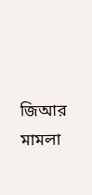জিআর মামলা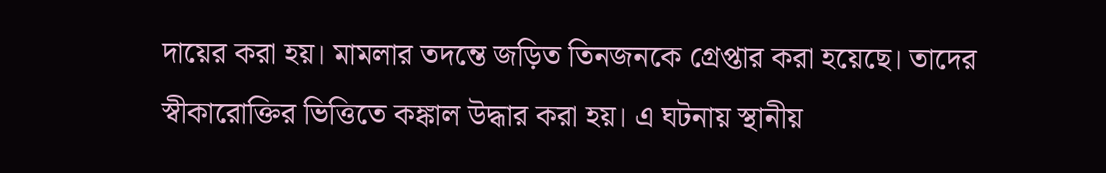দায়ের করা হয়। মামলার তদন্তে জড়িত তিনজনকে গ্রেপ্তার করা হয়েছে। তাদের স্বীকারোক্তির ভিত্তিতে কঙ্কাল উদ্ধার করা হয়। এ ঘটনায় স্থানীয়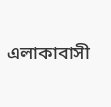এলাকাবাসী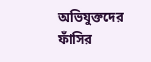অভিযুক্তদের ফাঁসির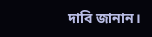দাবি জানান।